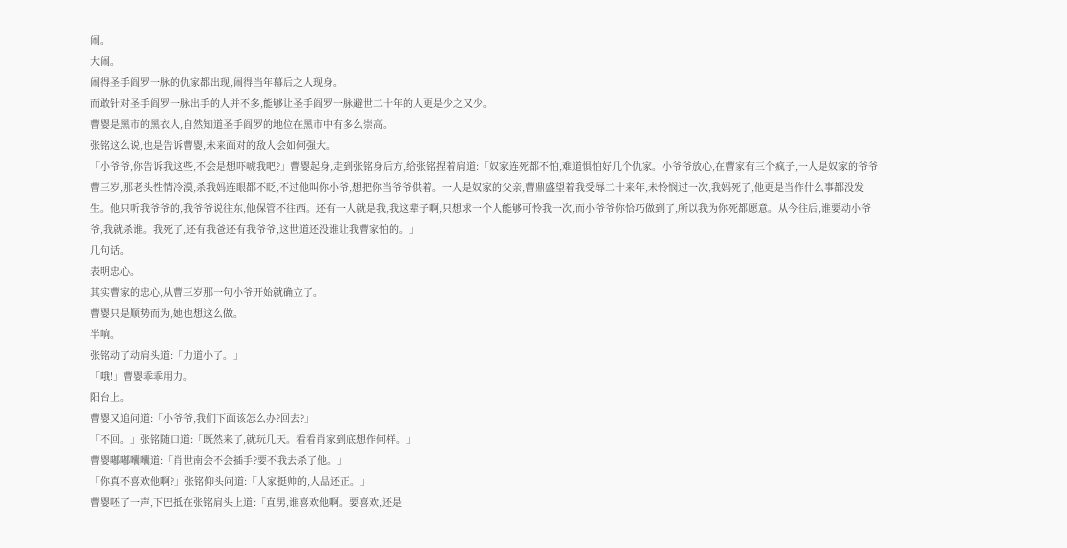闹。
大闹。
闹得圣手阎罗一脉的仇家都出现,闹得当年幕后之人现身。
而敢针对圣手阎罗一脉出手的人并不多,能够让圣手阎罗一脉避世二十年的人更是少之又少。
曹婴是黑市的黑衣人,自然知道圣手阎罗的地位在黑市中有多么崇高。
张铭这么说,也是告诉曹婴,未来面对的敌人会如何强大。
「小爷爷,你告诉我这些,不会是想吓唬我吧?」曹婴起身,走到张铭身后方,给张铭捏着肩道:「奴家连死都不怕,难道惧怕好几个仇家。小爷爷放心,在曹家有三个疯子,一人是奴家的爷爷曹三岁,那老头性情冷漠,杀我妈连眼都不眨,不过他叫你小爷,想把你当爷爷供着。一人是奴家的父亲,曹鼎盛望着我受辱二十来年,未怜悯过一次,我妈死了,他更是当作什么事都没发生。他只听我爷爷的,我爷爷说往东,他保管不往西。还有一人就是我,我这辈子啊,只想求一个人能够可怜我一次,而小爷爷你恰巧做到了,所以我为你死都愿意。从今往后,谁要动小爷爷,我就杀谁。我死了,还有我爸还有我爷爷,这世道还没谁让我曹家怕的。」
几句话。
表明忠心。
其实曹家的忠心,从曹三岁那一句小爷开始就确立了。
曹婴只是顺势而为,她也想这么做。
半响。
张铭动了动肩头道:「力道小了。」
「哦!」曹婴乖乖用力。
阳台上。
曹婴又追问道:「小爷爷,我们下面该怎么办?回去?」
「不回。」张铭随口道:「既然来了,就玩几天。看看肖家到底想作何样。」
曹婴嘟嘟囔囔道:「肖世南会不会插手?要不我去杀了他。」
「你真不喜欢他啊?」张铭仰头问道:「人家挺帅的,人品还正。」
曹婴呸了一声,下巴抵在张铭肩头上道:「直男,谁喜欢他啊。要喜欢,还是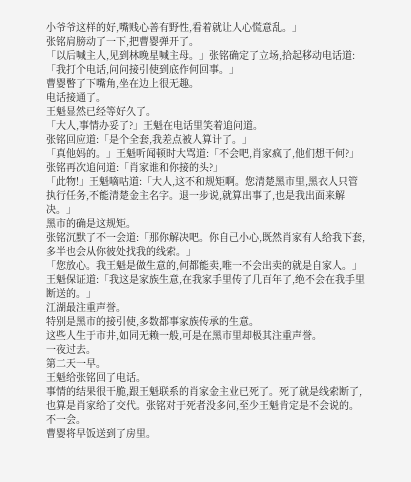小爷爷这样的好,嘴贱心善有野性,看着就让人心慌意乱。」
张铭肩膀动了一下,把曹婴弹开了。
「以后喊主人,见到林晚星喊主母。」张铭确定了立场,拾起移动电话道:「我打个电话,问问接引使到底作何回事。」
曹婴瞥了下嘴角,坐在边上很无趣。
电话接通了。
王魁显然已经等好久了。
「大人,事情办妥了?」王魁在电话里笑着追问道。
张铭回应道:「是个全套,我差点被人算计了。」
「真他妈的。」王魁听闻顿时大骂道:「不会吧,肖家疯了,他们想干何?」
张铭再次追问道:「肖家谁和你接的头?」
「此物!」王魁嘀咕道:「大人,这不和规矩啊。您清楚黑市里,黑衣人只管执行任务,不能清楚金主名字。退一步说,就算出事了,也是我出面来解决。」
黑市的确是这规矩。
张铭沉默了不一会道:「那你解决吧。你自己小心,既然肖家有人给我下套,多半也会从你彼处找我的线索。」
「您放心。我王魁是做生意的,何都能卖,唯一不会出卖的就是自家人。」王魁保证道:「我这是家族生意,在我家手里传了几百年了,绝不会在我手里断送的。」
江湖最注重声誉。
特别是黑市的接引使,多数都事家族传承的生意。
这些人生于市井,如同无赖一般,可是在黑市里却极其注重声誉。
一夜过去。
第二天一早。
王魁给张铭回了电话。
事情的结果很干脆,跟王魁联系的肖家金主业已死了。死了就是线索断了,也算是肖家给了交代。张铭对于死者没多问,至少王魁肯定是不会说的。
不一会。
曹婴将早饭送到了房里。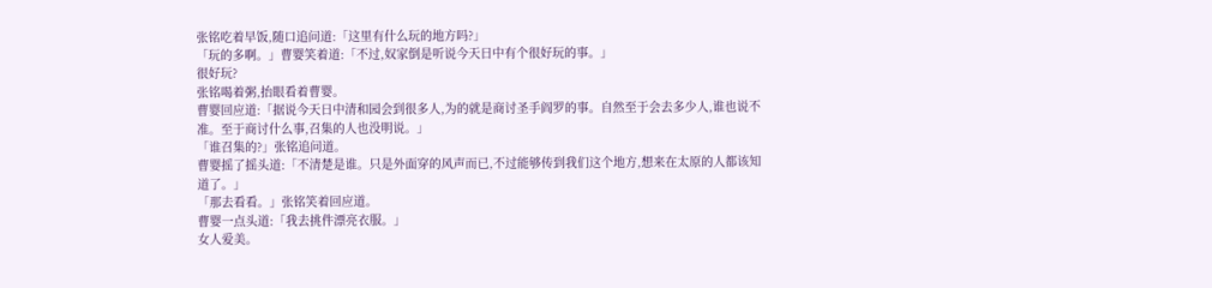张铭吃着早饭,随口追问道:「这里有什么玩的地方吗?」
「玩的多啊。」曹婴笑着道:「不过,奴家倒是听说今天日中有个很好玩的事。」
很好玩?
张铭喝着粥,抬眼看着曹婴。
曹婴回应道:「据说今天日中清和园会到很多人,为的就是商讨圣手阎罗的事。自然至于会去多少人,谁也说不准。至于商讨什么事,召集的人也没明说。」
「谁召集的?」张铭追问道。
曹婴摇了摇头道:「不清楚是谁。只是外面穿的风声而已,不过能够传到我们这个地方,想来在太原的人都该知道了。」
「那去看看。」张铭笑着回应道。
曹婴一点头道:「我去挑件漂亮衣服。」
女人爱美。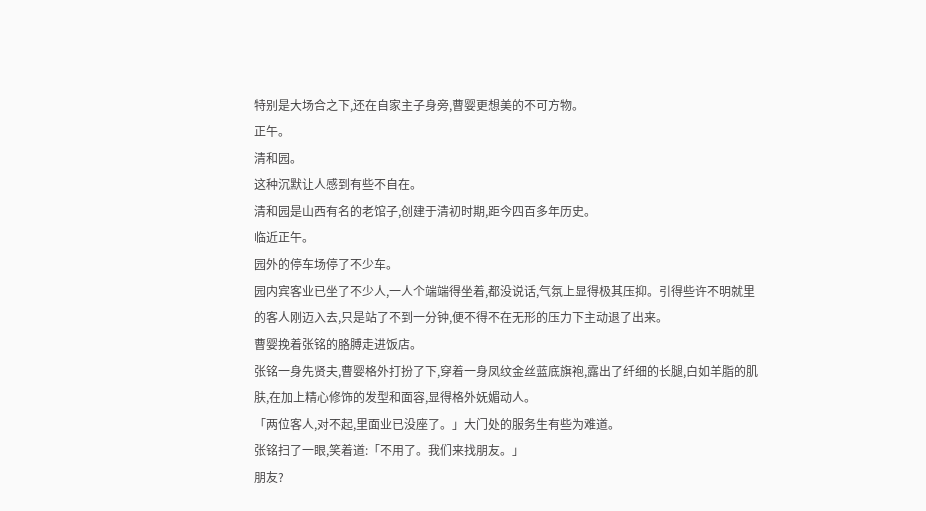特别是大场合之下,还在自家主子身旁,曹婴更想美的不可方物。
正午。
清和园。
这种沉默让人感到有些不自在。
清和园是山西有名的老馆子,创建于清初时期,距今四百多年历史。
临近正午。
园外的停车场停了不少车。
园内宾客业已坐了不少人,一人个端端得坐着,都没说话,气氛上显得极其压抑。引得些许不明就里的客人刚迈入去,只是站了不到一分钟,便不得不在无形的压力下主动退了出来。
曹婴挽着张铭的胳膊走进饭店。
张铭一身先贤夫,曹婴格外打扮了下,穿着一身凤纹金丝蓝底旗袍,露出了纤细的长腿,白如羊脂的肌肤,在加上精心修饰的发型和面容,显得格外妩媚动人。
「两位客人,对不起,里面业已没座了。」大门处的服务生有些为难道。
张铭扫了一眼,笑着道:「不用了。我们来找朋友。」
朋友?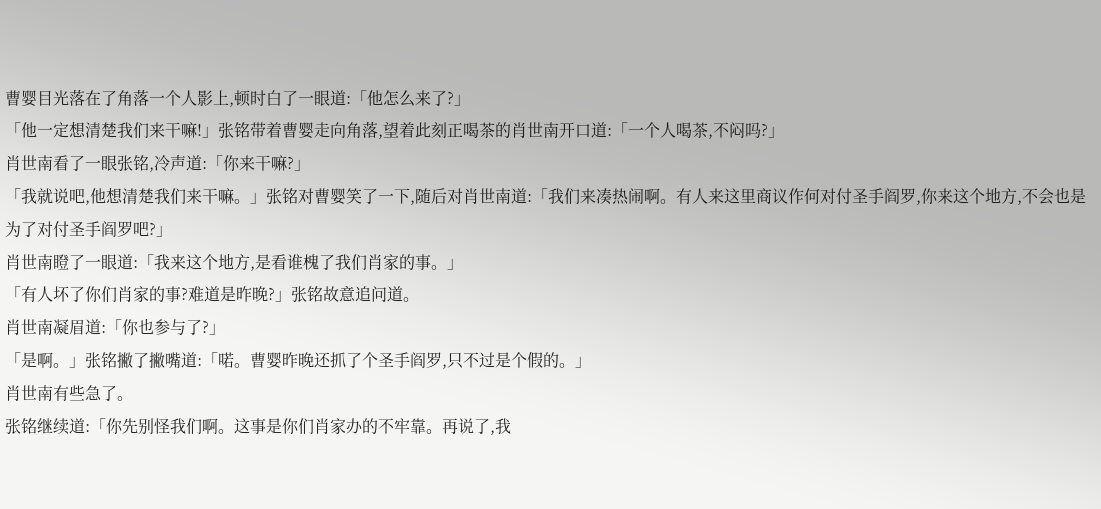曹婴目光落在了角落一个人影上,顿时白了一眼道:「他怎么来了?」
「他一定想清楚我们来干嘛!」张铭带着曹婴走向角落,望着此刻正喝茶的肖世南开口道:「一个人喝茶,不闷吗?」
肖世南看了一眼张铭,冷声道:「你来干嘛?」
「我就说吧,他想清楚我们来干嘛。」张铭对曹婴笑了一下,随后对肖世南道:「我们来凑热闹啊。有人来这里商议作何对付圣手阎罗,你来这个地方,不会也是为了对付圣手阎罗吧?」
肖世南瞪了一眼道:「我来这个地方,是看谁槐了我们肖家的事。」
「有人坏了你们肖家的事?难道是昨晚?」张铭故意追问道。
肖世南凝眉道:「你也参与了?」
「是啊。」张铭撇了撇嘴道:「喏。曹婴昨晚还抓了个圣手阎罗,只不过是个假的。」
肖世南有些急了。
张铭继续道:「你先别怪我们啊。这事是你们肖家办的不牢靠。再说了,我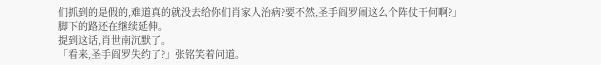们抓到的是假的,难道真的就没去给你们肖家人治病?要不然,圣手阎罗闹这么个阵仗干何啊?」
脚下的路还在继续延伸。
提到这话,肖世南沉默了。
「看来,圣手阎罗失约了?」张铭笑着问道。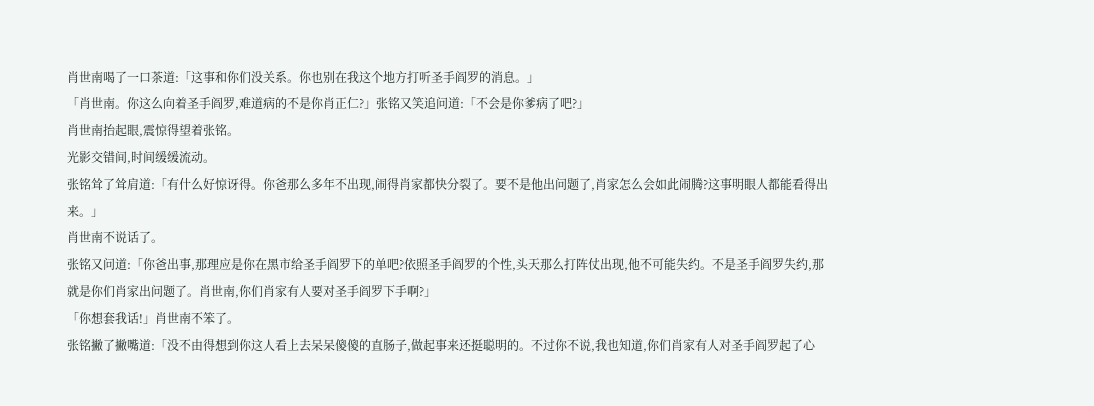肖世南喝了一口茶道:「这事和你们没关系。你也别在我这个地方打听圣手阎罗的消息。」
「肖世南。你这么向着圣手阎罗,难道病的不是你肖正仁?」张铭又笑追问道:「不会是你爹病了吧?」
肖世南抬起眼,震惊得望着张铭。
光影交错间,时间缓缓流动。
张铭耸了耸肩道:「有什么好惊讶得。你爸那么多年不出现,闹得肖家都快分裂了。要不是他出问题了,肖家怎么会如此闹腾?这事明眼人都能看得出来。」
肖世南不说话了。
张铭又问道:「你爸出事,那理应是你在黑市给圣手阎罗下的单吧?依照圣手阎罗的个性,头天那么打阵仗出现,他不可能失约。不是圣手阎罗失约,那就是你们肖家出问题了。肖世南,你们肖家有人要对圣手阎罗下手啊?」
「你想套我话!」肖世南不笨了。
张铭撇了撇嘴道:「没不由得想到你这人看上去呆呆傻傻的直肠子,做起事来还挺聪明的。不过你不说,我也知道,你们肖家有人对圣手阎罗起了心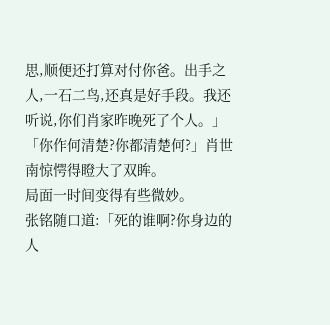思,顺便还打算对付你爸。出手之人,一石二鸟,还真是好手段。我还听说,你们肖家昨晚死了个人。」
「你作何清楚?你都清楚何?」肖世南惊愕得瞪大了双眸。
局面一时间变得有些微妙。
张铭随口道:「死的谁啊?你身边的人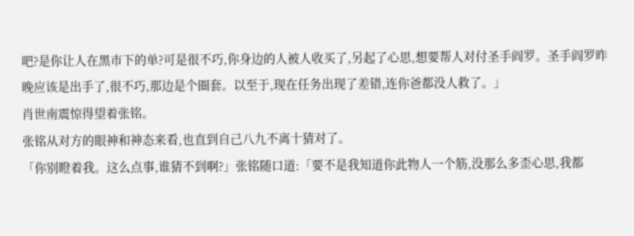吧?是你让人在黑市下的单?可是很不巧,你身边的人被人收买了,另起了心思,想要帮人对付圣手阎罗。圣手阎罗昨晚应该是出手了,很不巧,那边是个圈套。以至于,现在任务出现了差错,连你爸都没人救了。」
肖世南震惊得望着张铭。
张铭从对方的眼神和神态来看,也直到自己八九不离十猜对了。
「你别瞪着我。这么点事,谁猜不到啊?」张铭随口道:「要不是我知道你此物人一个筋,没那么多歪心思,我都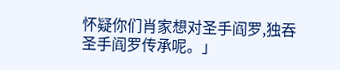怀疑你们肖家想对圣手阎罗,独吞圣手阎罗传承呢。」